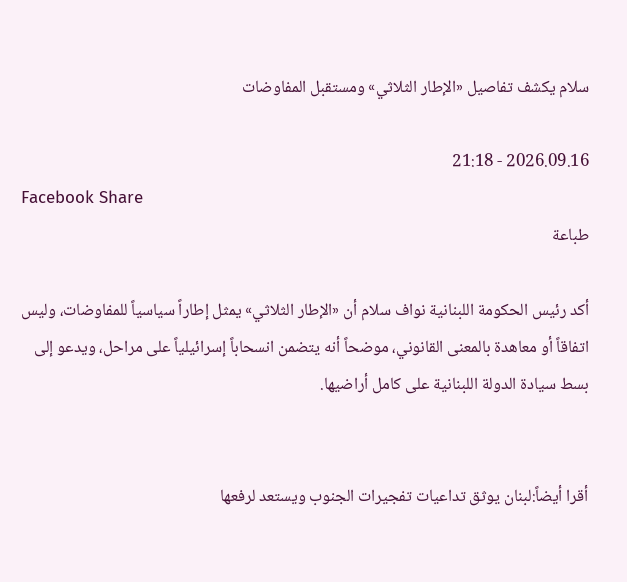سلام يكشف تفاصيل «الإطار الثلاثي» ومستقبل المفاوضات

2026.09.16 - 21:18
Facebook Share
طباعة

أكد رئيس الحكومة اللبنانية نواف سلام أن «الإطار الثلاثي» يمثل إطاراً سياسياً للمفاوضات، وليس اتفاقاً أو معاهدة بالمعنى القانوني، موضحاً أنه يتضمن انسحاباً إسرائيلياً على مراحل، ويدعو إلى بسط سيادة الدولة اللبنانية على كامل أراضيها.


أقرا أيضاً:لبنان يوثق تداعيات تفجيرات الجنوب ويستعد لرفعها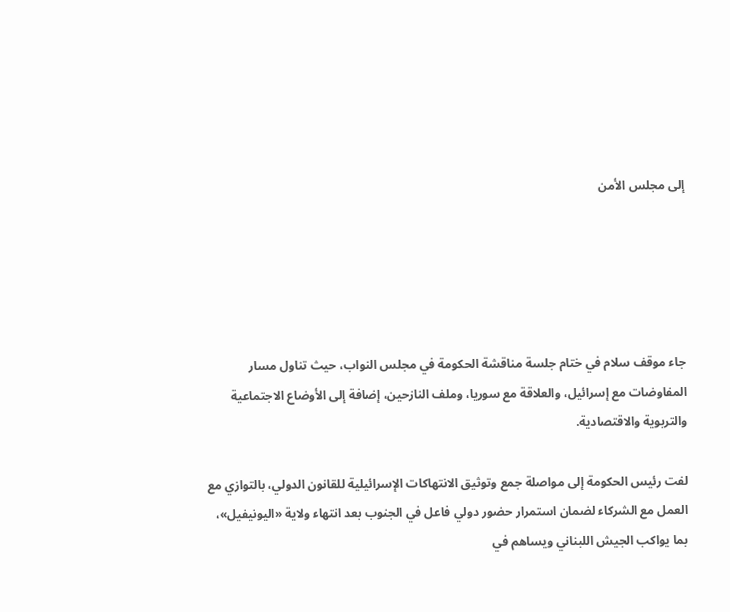إلى مجلس الأمن





جاء موقف سلام في ختام جلسة مناقشة الحكومة في مجلس النواب، حيث تناول مسار المفاوضات مع إسرائيل، والعلاقة مع سوريا، وملف النازحين، إضافة إلى الأوضاع الاجتماعية والتربوية والاقتصادية.

لفت رئيس الحكومة إلى مواصلة جمع وتوثيق الانتهاكات الإسرائيلية للقانون الدولي، بالتوازي مع العمل مع الشركاء لضمان استمرار حضور دولي فاعل في الجنوب بعد انتهاء ولاية «اليونيفيل»، بما يواكب الجيش اللبناني ويساهم في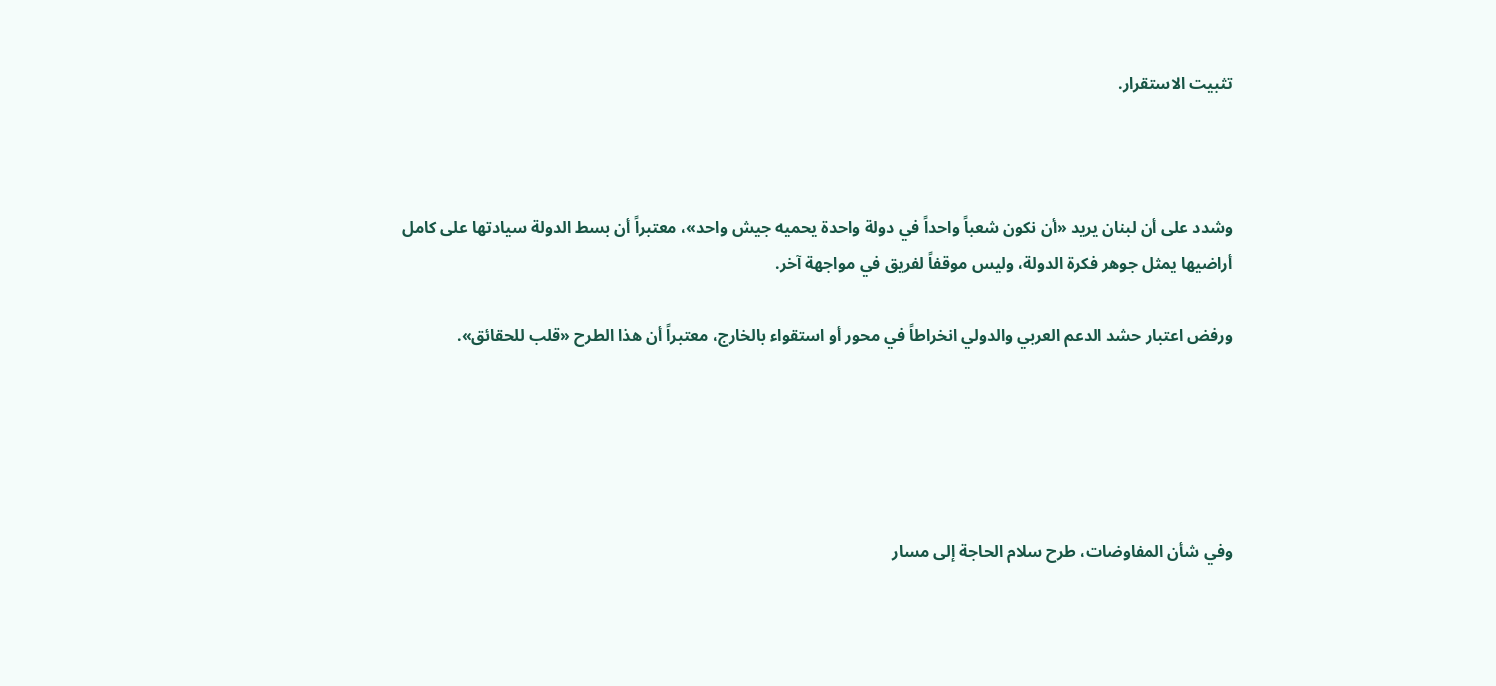تثبيت الاستقرار.



وشدد على أن لبنان يريد «أن نكون شعباً واحداً في دولة واحدة يحميه جيش واحد»، معتبراً أن بسط الدولة سيادتها على كامل أراضيها يمثل جوهر فكرة الدولة، وليس موقفاً لفريق في مواجهة آخر.

ورفض اعتبار حشد الدعم العربي والدولي انخراطاً في محور أو استقواء بالخارج، معتبراً أن هذا الطرح «قلب للحقائق».





وفي شأن المفاوضات، طرح سلام الحاجة إلى مسار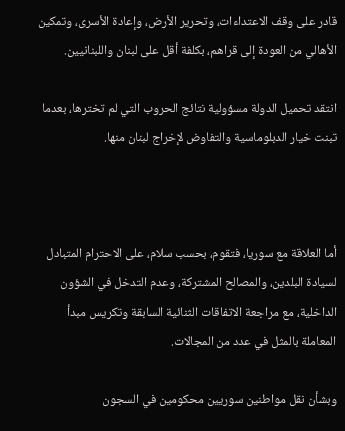قادر على وقف الاعتداءات، وتحرير الأرض، وإعادة الأسرى، وتمكين الأهالي من العودة إلى قراهم، بكلفة أقل على لبنان واللبنانيين.

انتقد تحميل الدولة مسؤولية نتائج الحروب التي لم تخترها، بعدما تبنت خيار الدبلوماسية والتفاوض لإخراج لبنان منها.



أما العلاقة مع سوريا، فتقوم، بحسب سلام، على الاحترام المتبادل لسيادة البلدين، والمصالح المشتركة، وعدم التدخل في الشؤون الداخلية، مع مراجعة الاتفاقات الثنائية السابقة وتكريس مبدأ المعاملة بالمثل في عدد من المجالات.

وبشأن نقل مواطنين سوريين محكومين في السجون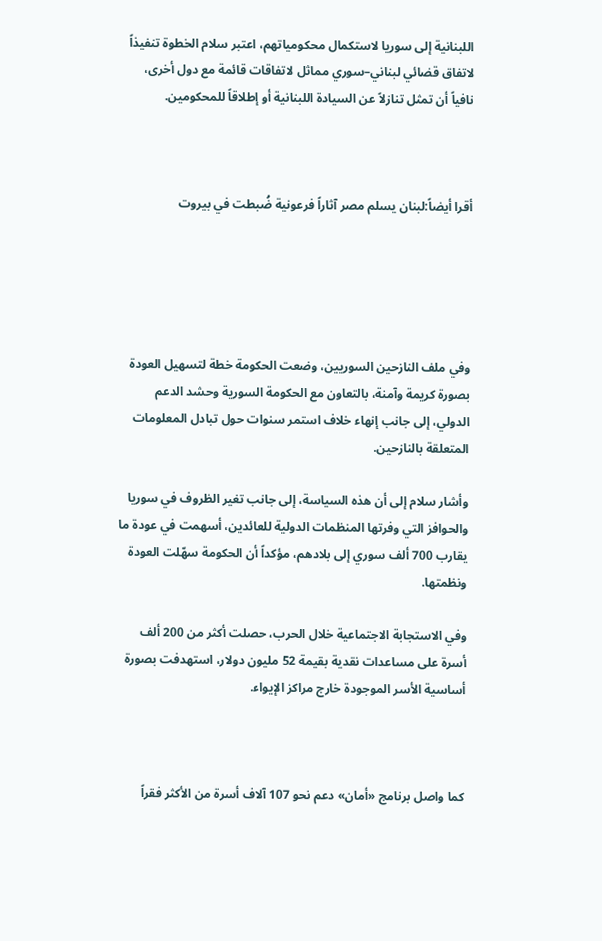اللبنانية إلى سوريا لاستكمال محكومياتهم، اعتبر سلام الخطوة تنفيذاً لاتفاق قضائي لبناني–سوري مماثل لاتفاقات قائمة مع دول أخرى، نافياً أن تمثل تنازلاً عن السيادة اللبنانية أو إطلاقاً للمحكومين.



أقرا أيضاً:لبنان يسلم مصر آثاراً فرعونية ضُبطت في بيروت





وفي ملف النازحين السوريين، وضعت الحكومة خطة لتسهيل العودة بصورة كريمة وآمنة، بالتعاون مع الحكومة السورية وحشد الدعم الدولي، إلى جانب إنهاء خلاف استمر سنوات حول تبادل المعلومات المتعلقة بالنازحين.

وأشار سلام إلى أن هذه السياسة، إلى جانب تغير الظروف في سوريا والحوافز التي وفرتها المنظمات الدولية للعائدين، أسهمت في عودة ما يقارب 700 ألف سوري إلى بلادهم، مؤكداً أن الحكومة سهّلت العودة ونظمتها.

وفي الاستجابة الاجتماعية خلال الحرب، حصلت أكثر من 200 ألف أسرة على مساعدات نقدية بقيمة 52 مليون دولار، استهدفت بصورة أساسية الأسر الموجودة خارج مراكز الإيواء.



كما واصل برنامج «أمان» دعم نحو 107 آلاف أسرة من الأكثر فقراً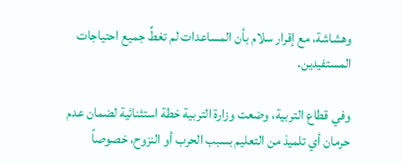وهشاشة، مع إقرار سلام بأن المساعدات لم تغطِّ جميع احتياجات المستفيدين.

وفي قطاع التربية، وضعت وزارة التربية خطة استثنائية لضمان عدم حرمان أي تلميذ من التعليم بسبب الحرب أو النزوح، خصوصاً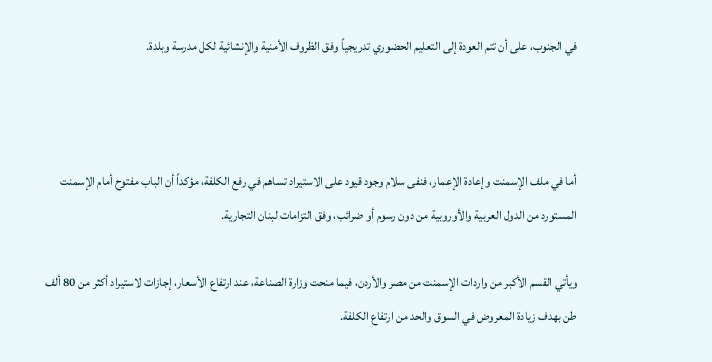في الجنوب، على أن تتم العودة إلى التعليم الحضوري تدريجياً وفق الظروف الأمنية والإنشائية لكل مدرسة وبلدة.



أما في ملف الإسمنت وإعادة الإعمار، فنفى سلام وجود قيود على الاستيراد تساهم في رفع الكلفة، مؤكداً أن الباب مفتوح أمام الإسمنت المستورد من الدول العربية والأوروبية من دون رسوم أو ضرائب، وفق التزامات لبنان التجارية.

ويأتي القسم الأكبر من واردات الإسمنت من مصر والأردن، فيما منحت وزارة الصناعة، عند ارتفاع الأسعار، إجازات لاستيراد أكثر من 80 ألف طن بهدف زيادة المعروض في السوق والحد من ارتفاع الكلفة.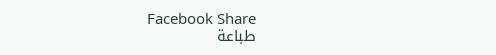Facebook Share
طباعة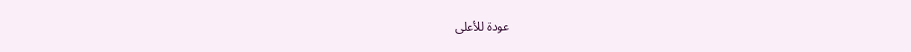عودة للأعلى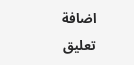اضافة تعليق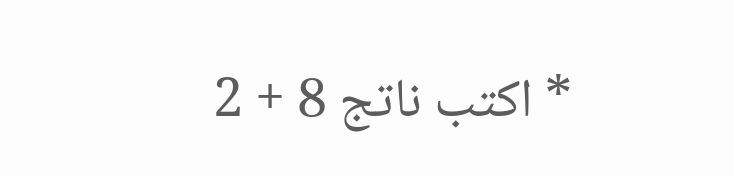* اكتب ناتج 8 + 2